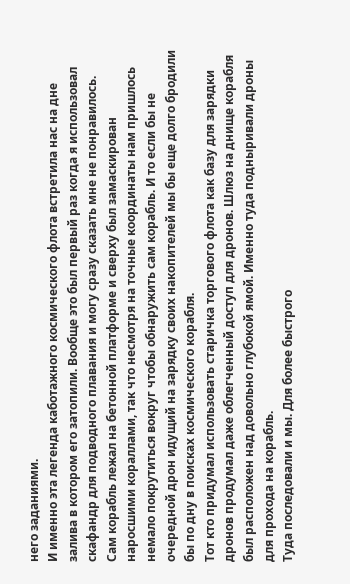него заданиями.
И именно эта легенда каботажного космического флота встретила нас на дне залива в котором его затопили. Вообще это был первый раз когда я использовал скафандр для подводного плавания и могу сразу сказать мне не понравилось.
Сам корабль лежал на бетонной платформе и сверху был замаскирован наросшими кораллами, так что несмотря на точные координаты нам пришлось немало покрутиться вокруг чтобы обнаружить сам корабль. И то если бы не очередной дрон идущий на зарядку своих накопителей мы бы еще долго бродили бы по дну в поисках космического корабля.
Тот кто придумал использовать старичка торгового флота как базу для зарядки дронов продумал даже облегченный доступ для дронов. Шлюз на днище корабля был расположен над довольно глубокой ямой. Именно туда подныривали дроны для прохода на корабль.
Туда последовали и мы. Для более быстрого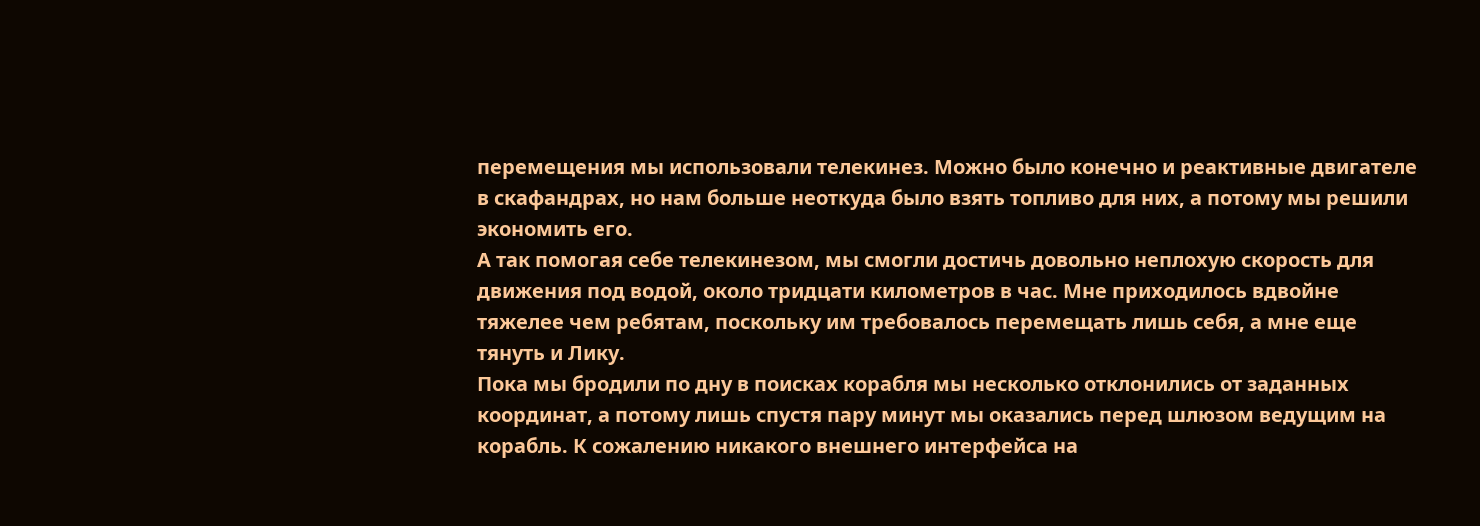перемещения мы использовали телекинез. Можно было конечно и реактивные двигателе в скафандрах, но нам больше неоткуда было взять топливо для них, а потому мы решили экономить его.
А так помогая себе телекинезом, мы смогли достичь довольно неплохую скорость для движения под водой, около тридцати километров в час. Мне приходилось вдвойне тяжелее чем ребятам, поскольку им требовалось перемещать лишь себя, а мне еще тянуть и Лику.
Пока мы бродили по дну в поисках корабля мы несколько отклонились от заданных координат, а потому лишь спустя пару минут мы оказались перед шлюзом ведущим на корабль. К сожалению никакого внешнего интерфейса на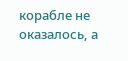корабле не оказалось, а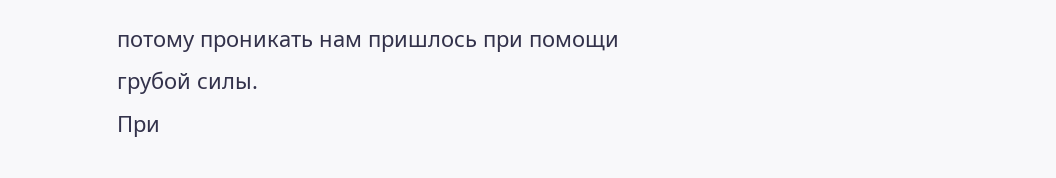потому проникать нам пришлось при помощи грубой силы.
При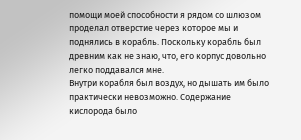помощи моей способности я рядом со шлюзом проделал отверстие через которое мы и поднялись в корабль. Поскольку корабль был древним как не знаю, что, его корпус довольно легко поддавался мне.
Внутри корабля был воздух, но дышать им было практически невозможно. Содержание кислорода было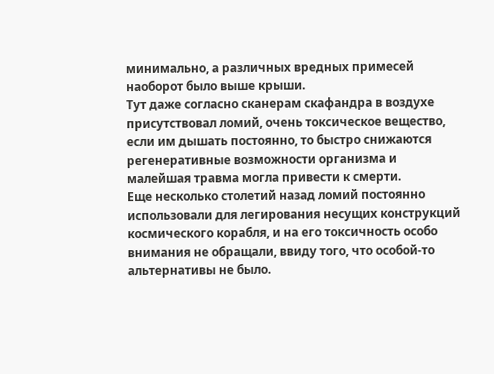минимально, а различных вредных примесей наоборот было выше крыши.
Тут даже согласно сканерам скафандра в воздухе присутствовал ломий, очень токсическое вещество, если им дышать постоянно, то быстро снижаются регенеративные возможности организма и малейшая травма могла привести к смерти.
Еще несколько столетий назад ломий постоянно использовали для легирования несущих конструкций космического корабля, и на его токсичность особо внимания не обращали, ввиду того, что особой-то альтернативы не было.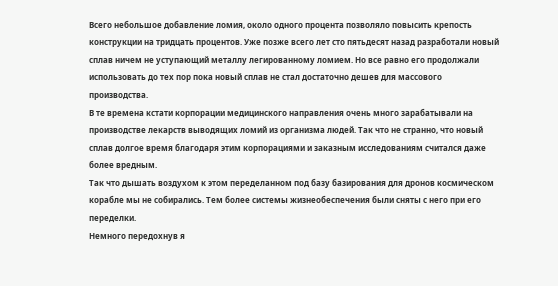Всего небольшое добавление ломия, около одного процента позволяло повысить крепость конструкции на тридцать процентов. Уже позже всего лет сто пятьдесят назад разработали новый сплав ничем не уступающий металлу легированному ломием. Но все равно его продолжали использовать до тех пор пока новый сплав не стал достаточно дешев для массового производства.
В те времена кстати корпорации медицинского направления очень много зарабатывали на производстве лекарств выводящих ломий из организма людей. Так что не странно, что новый сплав долгое время благодаря этим корпорациями и заказным исследованиям считался даже более вредным.
Так что дышать воздухом к этом переделанном под базу базирования для дронов космическом корабле мы не собирались. Тем более системы жизнеобеспечения были сняты с него при его переделки.
Немного передохнув я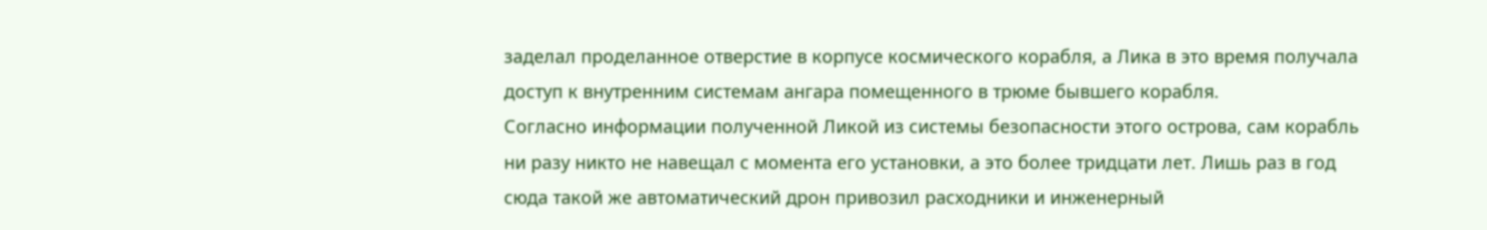заделал проделанное отверстие в корпусе космического корабля, а Лика в это время получала доступ к внутренним системам ангара помещенного в трюме бывшего корабля.
Согласно информации полученной Ликой из системы безопасности этого острова, сам корабль ни разу никто не навещал с момента его установки, а это более тридцати лет. Лишь раз в год сюда такой же автоматический дрон привозил расходники и инженерный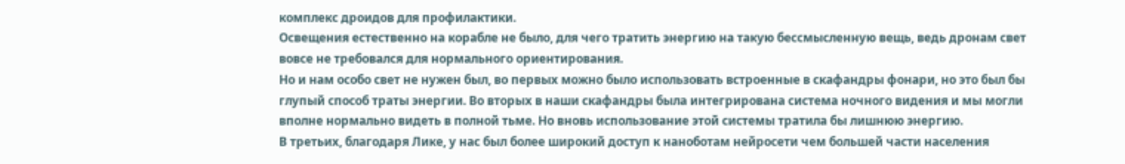комплекс дроидов для профилактики.
Освещения естественно на корабле не было, для чего тратить энергию на такую бессмысленную вещь, ведь дронам свет вовсе не требовался для нормального ориентирования.
Но и нам особо свет не нужен был, во первых можно было использовать встроенные в скафандры фонари, но это был бы глупый способ траты энергии. Во вторых в наши скафандры была интегрирована система ночного видения и мы могли вполне нормально видеть в полной тьме. Но вновь использование этой системы тратила бы лишнюю энергию.
В третьих, благодаря Лике, у нас был более широкий доступ к наноботам нейросети чем большей части населения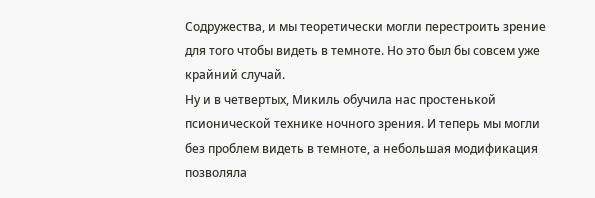Содружества, и мы теоретически могли перестроить зрение для того чтобы видеть в темноте. Но это был бы совсем уже крайний случай.
Ну и в четвертых, Микиль обучила нас простенькой псионической технике ночного зрения. И теперь мы могли без проблем видеть в темноте, а небольшая модификация позволяла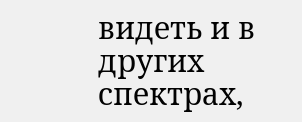видеть и в других спектрах,